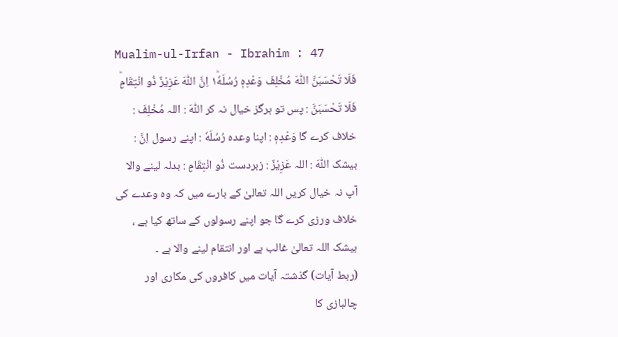Mualim-ul-Irfan - Ibrahim : 47
فَلَا تَحْسَبَنَّ اللّٰهَ مُخْلِفَ وَعْدِهٖ رُسُلَهٗ١ؕ اِنَّ اللّٰهَ عَزِیْزٌ ذُو انْتِقَامٍؕ
فَلَا تَحْسَبَنَّ : پس تو ہرگز خیال نہ کر اللّٰهَ : اللہ مُخْلِفَ : خلاف کرے گا وَعْدِهٖ : اپنا وعدہ رُسُلَهٗ : اپنے رسول اِنَّ : بیشک اللّٰهَ : اللہ عَزِيْزٌ : زبردست ذُو انْتِقَامٍ : بدلہ لینے والا
آپ نہ خیال کریں اللہ تعالیٰ کے بارے میں کہ وہ وعدے کی خلاف ورزی کرے گا جو اپنے رسولوں کے ساتھ کیا ہے ، بیشک اللہ تعالیٰ غالب ہے اور انتقام لینے والا ہے ۔
(ربط آیات) گذشتہ آیات میں کافروں کی مکاری اور چالبازی کا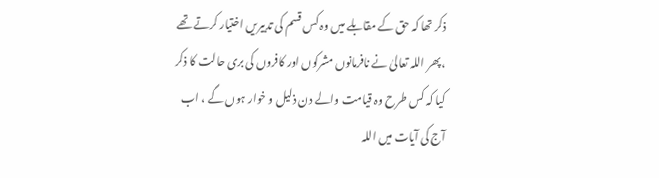ذکر تھا کہ حق کے مقابلے میں وہ کس قسم کی تدبیریں اختیار کرتے تھے ، پھر اللہ تعالیٰ نے نافرمانوں مشرکوں اور کافروں کی بری حالت کا ذکر کیا کہ کس طرح وہ قیامت والے دن ذلیل و خوار ہوں گے ، اب آج کی آیات میں اللہ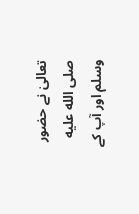تعالیٰ نے حضور صلى الله عليه وسلم اور آپ کے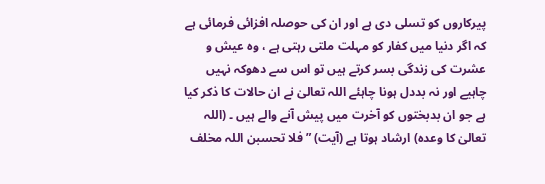پیرکاروں کو تسلی دی ہے اور ان کی حوصلہ افزائی فرمائی ہے کہ اگر دنیا میں کفار کو مہلت ملتی رہتی ہے ، وہ عیش و عشرت کی زندگی بسر کرتے ہیں تو اس سے دھوکہ نہیں چاہیے اور نہ بددل ہونا چاہئے اللہ تعالیٰ نے ان حالات کا ذکر کیا ہے جو ان بدبختوں کو آخرت میں پیش آنے والے ہیں ۔ (اللہ تعالیٰ کا وعدہ) ارشاد ہوتا ہے (آیت) ” فلا تحسبن اللہ مخلف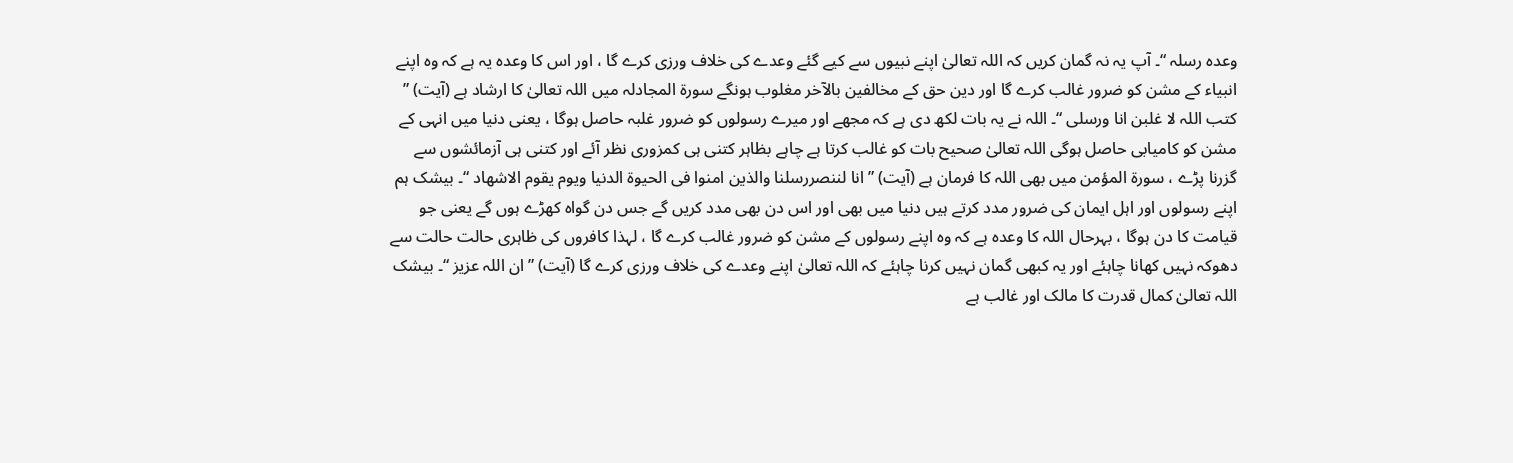وعدہ رسلہ “۔ آپ یہ نہ گمان کریں کہ اللہ تعالیٰ اپنے نبیوں سے کیے گئے وعدے کی خلاف ورزی کرے گا ، اور اس کا وعدہ یہ ہے کہ وہ اپنے انبیاء کے مشن کو ضرور غالب کرے گا اور دین حق کے مخالفین بالآخر مغلوب ہونگے سورة المجادلہ میں اللہ تعالیٰ کا ارشاد ہے (آیت) ” کتب اللہ لا غلبن انا ورسلی “۔ اللہ نے یہ بات لکھ دی ہے کہ مجھے اور میرے رسولوں کو ضرور غلبہ حاصل ہوگا ، یعنی دنیا میں انہی کے مشن کو کامیابی حاصل ہوگی اللہ تعالیٰ صحیح بات کو غالب کرتا ہے چاہے بظاہر کتنی ہی کمزوری نظر آئے اور کتنی ہی آزمائشوں سے گزرنا پڑے ، سورة المؤمن میں بھی اللہ کا فرمان ہے (آیت) ” انا لننصررسلنا والذین امنوا فی الحیوۃ الدنیا ویوم یقوم الاشھاد “۔ بیشک ہم اپنے رسولوں اور اہل ایمان کی ضرور مدد کرتے ہیں دنیا میں بھی اور اس دن بھی مدد کریں گے جس دن گواہ کھڑے ہوں گے یعنی جو قیامت کا دن ہوگا ، بہرحال اللہ کا وعدہ ہے کہ وہ اپنے رسولوں کے مشن کو ضرور غالب کرے گا ، لہذا کافروں کی ظاہری حالت حالت سے دھوکہ نہیں کھانا چاہئے اور یہ کبھی گمان نہیں کرنا چاہئے کہ اللہ تعالیٰ اپنے وعدے کی خلاف ورزی کرے گا (آیت) ” ان اللہ عزیز “۔ بیشک اللہ تعالیٰ کمال قدرت کا مالک اور غالب ہے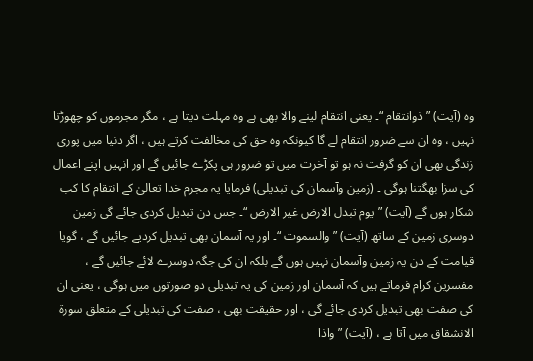وہ (آیت) ” ذوانتقام “۔ یعنی انتقام لینے والا بھی ہے وہ مہلت دیتا ہے ، مگر مجرموں کو چھوڑتا نہیں ، وہ ان سے ضرور انتقام لے گا کیونکہ وہ حق کی مخالفت کرتے ہیں ، اگر دنیا میں پوری زندگی بھی ان کو گرفت نہ ہو تو آخرت میں تو ضرور ہی پکڑے جائیں گے اور انہیں اپنے اعمال کی سزا بھگتنا ہوگی ۔ (زمین وآسمان کی تبدیلی) فرمایا یہ مجرم خدا تعالیٰ کے انتقام کا کب شکار ہوں گے (آیت) ” یوم تبدل الارض غیر الارض “۔ جس دن تبدیل کردی جائے گی زمین دوسری زمین کے ساتھ (آیت) ” والسموت “۔ اور یہ آسمان بھی تبدیل کردیے جائیں گے ، گویا قیامت کے دن یہ زمین وآسمان نہیں ہوں گے بلکہ ان کی جگہ دوسرے لائے جائیں گے ، مفسرین کرام فرماتے ہیں کہ آسمان اور زمین کی یہ تبدیلی دو صورتوں میں ہوگی ، یعنی ان کی صفت بھی تبدیل کردی جائے گی ، اور حقیقت بھی ، صفت کی تبدیلی کے متعلق سورة الانشقاق میں آتا ہے ، (آیت) ” واذا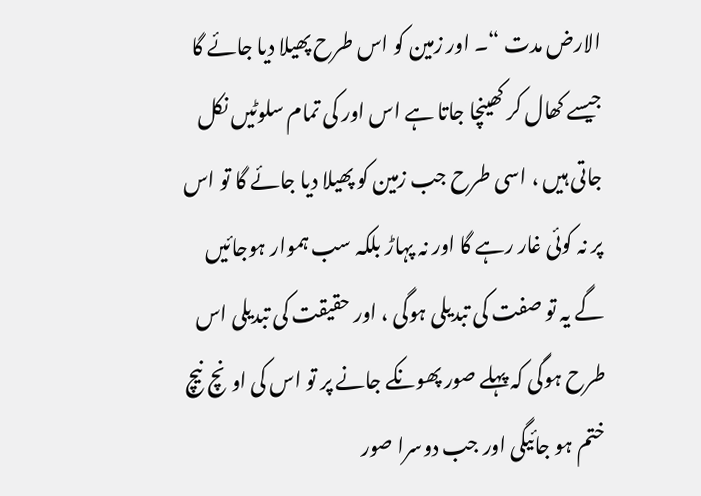الارض مدت “۔ اور زمین کو اس طرح پھیلا دیا جائے گا جیسے کھال کر کھینچا جاتا ہے اس اور کی تمام سلوٹیں نکل جاتی ہیں ، اسی طرح جب زمین کو پھیلا دیا جائے گا تو اس پر نہ کوئی غار رہے گا اور نہ پہاڑ بلکہ سب ہموار ہوجائیں گے یہ تو صفت کی تبدیلی ہوگی ، اور حقیقت کی تبدیلی اس طرح ہوگی کہ پہلے صور پھونکے جانے پر تو اس کی اونچ نیچ ختم ہو جائیگی اور جب دوسرا صور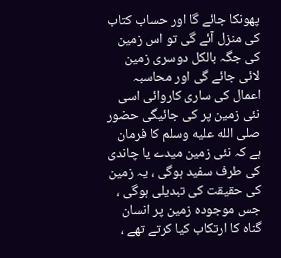پھونکا جائے گا اور حساب کتاب کی منزل آئے گی تو اس زمین کی جگہ بالکل دوسری زمین لائی جائے گی اور محاسبہ اعمال کی ساری کاروائی اسی نئی زمین پر کی جائیگی حضور صلى الله عليه وسلم کا فرمان ہے کہ نئی زمین میدے یا چاندی کی طرف سفید ہوگی ، یہ زمین کی حقیقت کی تبدیلی ہوگی ، جس موجودہ زمین پر انسان گناہ کا ارتکاب کیا کرتے تھے ،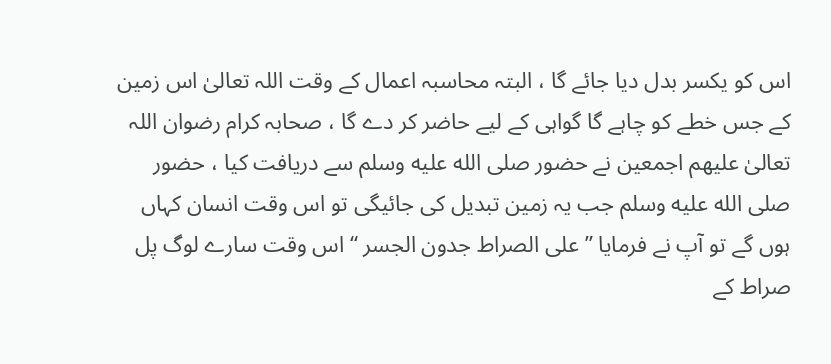اس کو یکسر بدل دیا جائے گا ، البتہ محاسبہ اعمال کے وقت اللہ تعالیٰ اس زمین کے جس خطے کو چاہے گا گواہی کے لیے حاضر کر دے گا ، صحابہ کرام رضوان اللہ تعالیٰ علیھم اجمعین نے حضور صلى الله عليه وسلم سے دریافت کیا ، حضور صلى الله عليه وسلم جب یہ زمین تبدیل کی جائیگی تو اس وقت انسان کہاں ہوں گے تو آپ نے فرمایا ” علی الصراط جدون الجسر “ اس وقت سارے لوگ پل صراط کے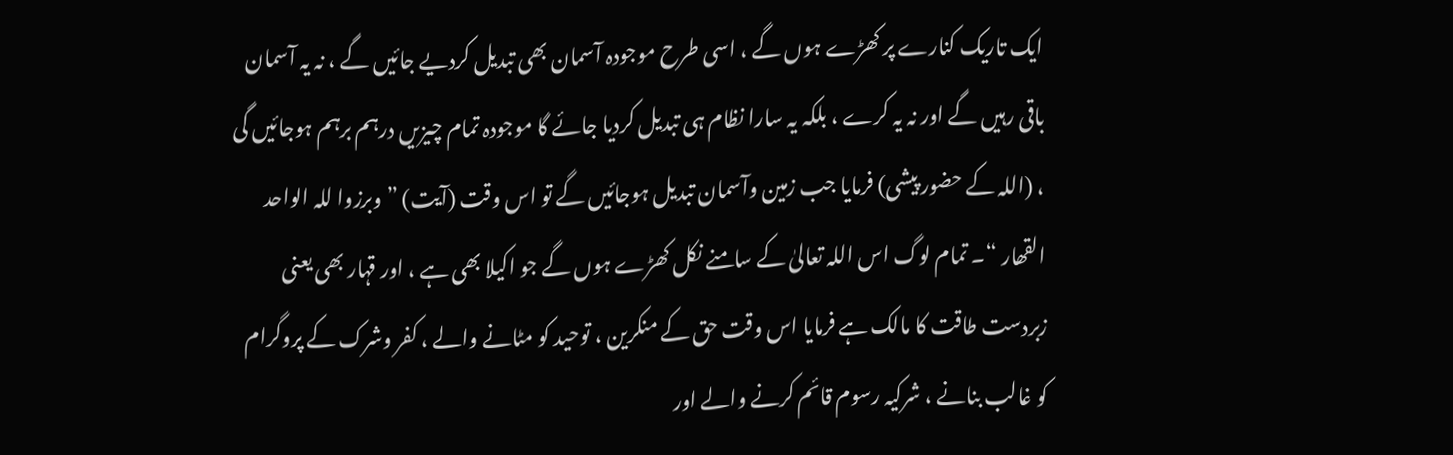ایک تاریک کنارے پر کھڑے ہوں گے ، اسی طرح موجودہ آسمان بھی تبدیل کردیے جائیں گے ، نہ یہ آسمان باقی رہیں گے اور نہ یہ کرے ، بلکہ یہ سارا نظام ہی تبدیل کردیا جائے گا موجودہ تمام چیزیں درہم برہم ہوجائیں گی ، (اللہ کے حضور پیشی) فرمایا جب زمین وآسمان تبدیل ہوجائیں گے تو اس وقت (آیت) ” وبرزوا للہ الواحد القھار “۔ تمام لوگ اس اللہ تعالیٰ کے سامنے نکل کھڑے ہوں گے جو اکیلا بھی ہے ، اور قہار بھی یعنی زبردست طاقت کا مالک ہے فرمایا اس وقت حق کے منکرین ، توحید کو مٹانے والے ، کفر وشرک کے پروگرام کو غالب بنانے ، شرکیہ رسوم قائم کرنے والے اور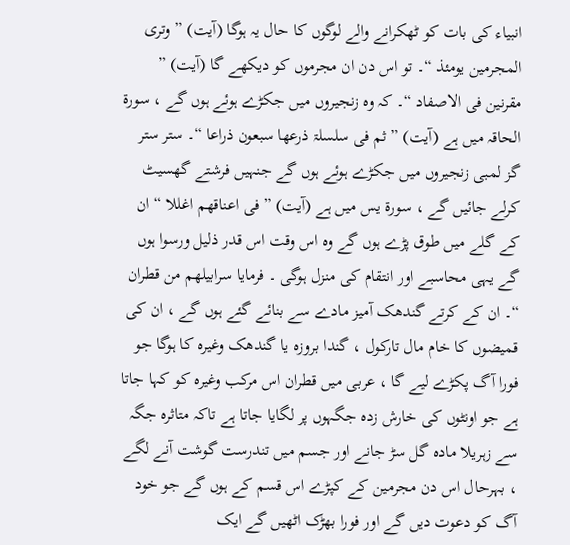انبیاء کی بات کو ٹھکرانے والے لوگوں کا حال یہ ہوگا (آیت) ” وتری المجرمین یومئذ “۔ تو اس دن ان مجرموں کو دیکھے گا (آیت) ” مقرنین فی الاصفاد “۔ کہ وہ زنجیروں میں جکڑے ہوئے ہوں گے ، سورة الحاقہ میں ہے (آیت) ” ثم فی سلسلۃ ذرعھا سبعون ذراعا “۔ ستر ستر گز لمبی زنجیروں میں جکڑے ہوئے ہوں گے جنہیں فرشتے گھسیٹ کرلے جائیں گے ، سورة یس میں ہے (آیت) ” فی اعناقھم اغللا “ ان کے گلے میں طوق پڑے ہوں گے وہ اس وقت اس قدر ذلیل ورسوا ہوں گے یہی محاسبے اور انتقام کی منزل ہوگی ۔ فرمایا سرابیلھم من قطران “۔ ان کے کرتے گندھک آمیز مادے سے بنائے گئے ہوں گے ، ان کی قمیضوں کا خام مال تارکول ، گندا بروزہ یا گندھک وغیرہ کا ہوگا جو فورا آگ پکڑے لیے گا ، عربی میں قطران اس مرکب وغیرہ کو کہا جاتا ہے جو اونٹوں کی خارش زدہ جگہوں پر لگایا جاتا ہے تاکہ متاثرہ جگہ سے زہریلا مادہ گل سڑ جانے اور جسم میں تندرست گوشت آنے لگے ، بہرحال اس دن مجرمین کے کپڑے اس قسم کے ہوں گے جو خود آگ کو دعوت دیں گے اور فورا بھڑک اٹھیں گے ایک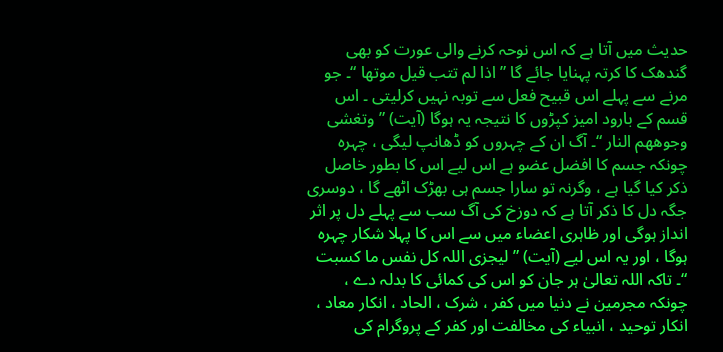حدیث میں آتا ہے کہ اس نوحہ کرنے والی عورت کو بھی گندھک کا کرتہ پہنایا جائے گا ” اذا لم تتب قیل موتھا “۔ جو مرنے سے پہلے اس قبیح فعل سے توبہ نہیں کرلیتی ۔ اس قسم کے بارود امیز کپڑوں کا نتیجہ یہ ہوگا (آیت) ” وتغشی وجوھھم النار “۔ آگ ان کے چہروں کو ڈھانپ لیگی ، چہرہ چونکہ جسم کا افضل عضو ہے اس لیے اس کا بطور خاصل ذکر کیا گیا ہے ، وگرنہ تو سارا جسم ہی بھڑک اٹھے گا ، دوسری جگہ دل کا ذکر آتا ہے کہ دوزخ کی آگ سب سے پہلے دل پر اثر انداز ہوگی اور ظاہری اعضاء میں سے اس کا پہلا شکار چہرہ ہوگا ، اور یہ اس لیے (آیت) ” لیجزی اللہ کل نفس ما کسبت “۔ تاکہ اللہ تعالیٰ ہر جان کو اس کی کمائی کا بدلہ دے ، چونکہ مجرمین نے دنیا میں کفر ، شرک ، الحاد ، انکار معاد ، انکار توحید ، انبیاء کی مخالفت اور کفر کے پروگرام کی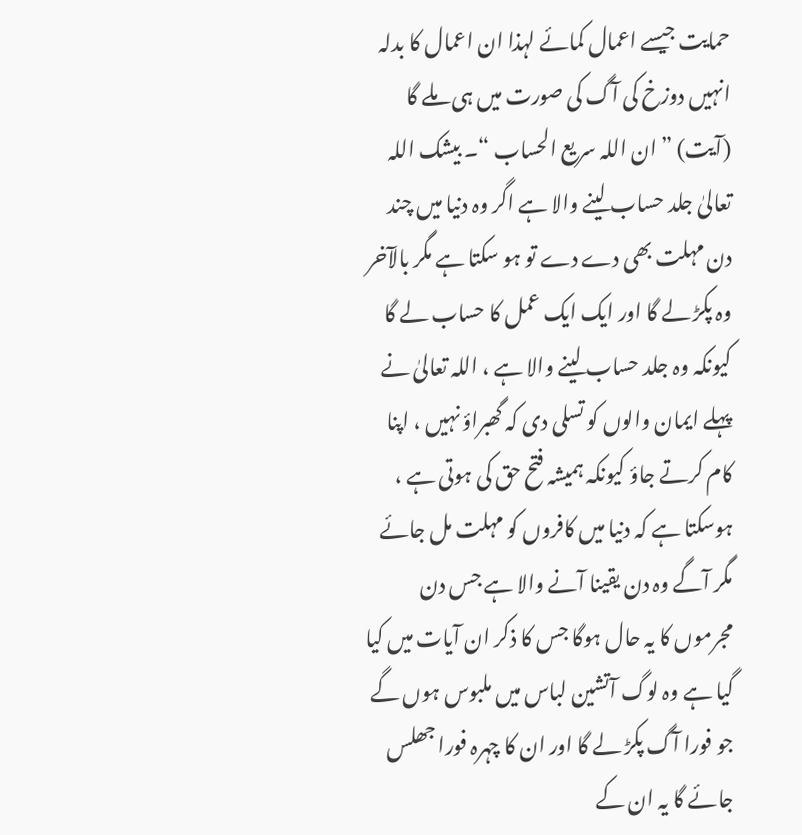حمایت جیسے اعمال کمائے لہذا ان اعمال کا بدلہ انہیں دوزخ کی آگ کی صورت میں ہی ملے گا (آیت) ” ان اللہ سریع الحساب “۔ بیشک اللہ تعالیٰ جلد حساب لینے والا ہے اگر وہ دنیا میں چند دن مہلت بھی دے دے تو ہو سکتا ہے مگر بالآخر وہ پکڑ لے گا اور ایک ایک عمل کا حساب لے گا کیونکہ وہ جلد حساب لینے والا ہے ، اللہ تعالیٰ نے پہلے ایمان والوں کو تسلی دی کہ گھبراؤ نہیں ، اپنا کام کرتے جاؤ کیونکہ ہمیشہ فتح حق کی ہوتی ہے ، ہوسکتا ہے کہ دنیا میں کافروں کو مہلت مل جائے مگر آگے وہ دن یقینا آنے والا ہے جس دن مجرموں کا یہ حال ہوگا جس کا ذکر ان آیات میں کیا گیا ہے وہ لوگ آتشین لباس میں ملبوس ہوں گے جو فورا آگ پکڑ لے گا اور ان کا چہرہ فورا جھلس جائے گا یہ ان کے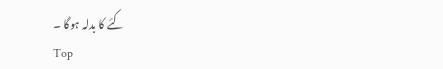کئے کا بدلہ ہوگا ۔
Top